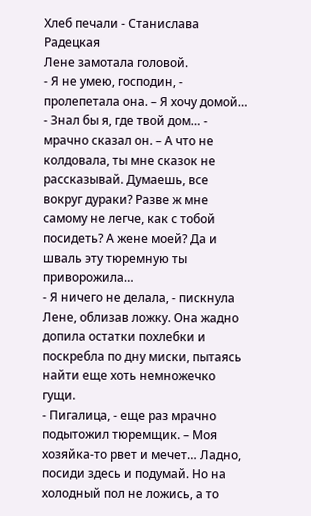Хлеб печали - Станислава Радецкая
Лене замотала головой.
- Я не умею, господин, - пролепетала она. – Я хочу домой…
- Знал бы я, где твой дом… - мрачно сказал он. – А что не колдовала, ты мне сказок не рассказывай. Думаешь, все вокруг дураки? Разве ж мне самому не легче, как с тобой посидеть? А жене моей? Да и шваль эту тюремную ты приворожила…
- Я ничего не делала, - пискнула Лене, облизав ложку. Она жадно допила остатки похлебки и поскребла по дну миски, пытаясь найти еще хоть немножечко гущи.
- Пигалица, - еще раз мрачно подытожил тюремщик. – Моя хозяйка-то рвет и мечет… Ладно, посиди здесь и подумай. Но на холодный пол не ложись, а то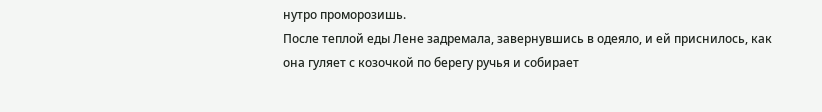нутро проморозишь.
После теплой еды Лене задремала, завернувшись в одеяло, и ей приснилось, как она гуляет с козочкой по берегу ручья и собирает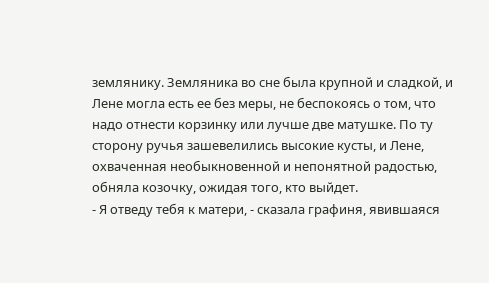землянику. Земляника во сне была крупной и сладкой, и Лене могла есть ее без меры, не беспокоясь о том, что надо отнести корзинку или лучше две матушке. По ту сторону ручья зашевелились высокие кусты, и Лене, охваченная необыкновенной и непонятной радостью, обняла козочку, ожидая того, кто выйдет.
- Я отведу тебя к матери, - сказала графиня, явившаяся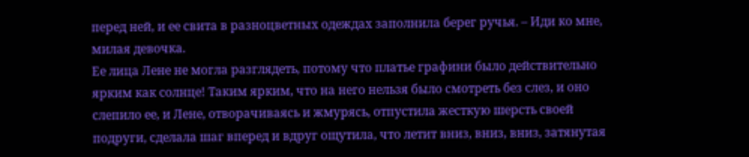перед ней, и ее свита в разноцветных одеждах заполнила берег ручья. – Иди ко мне, милая девочка.
Ее лица Лене не могла разглядеть, потому что платье графини было действительно ярким как солнце! Таким ярким, что на него нельзя было смотреть без слез, и оно слепило ее, и Лене, отворачиваясь и жмурясь, отпустила жесткую шерсть своей подруги, сделала шаг вперед и вдруг ощутила, что летит вниз, вниз, вниз, затянутая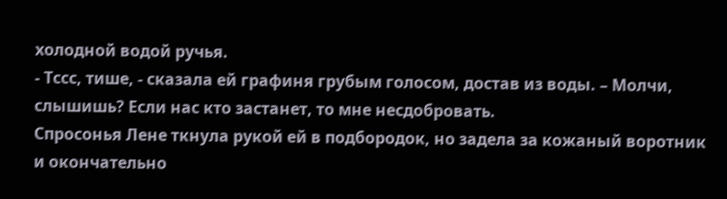холодной водой ручья.
- Тссс, тише, - сказала ей графиня грубым голосом, достав из воды. – Молчи, слышишь? Если нас кто застанет, то мне несдобровать.
Спросонья Лене ткнула рукой ей в подбородок, но задела за кожаный воротник и окончательно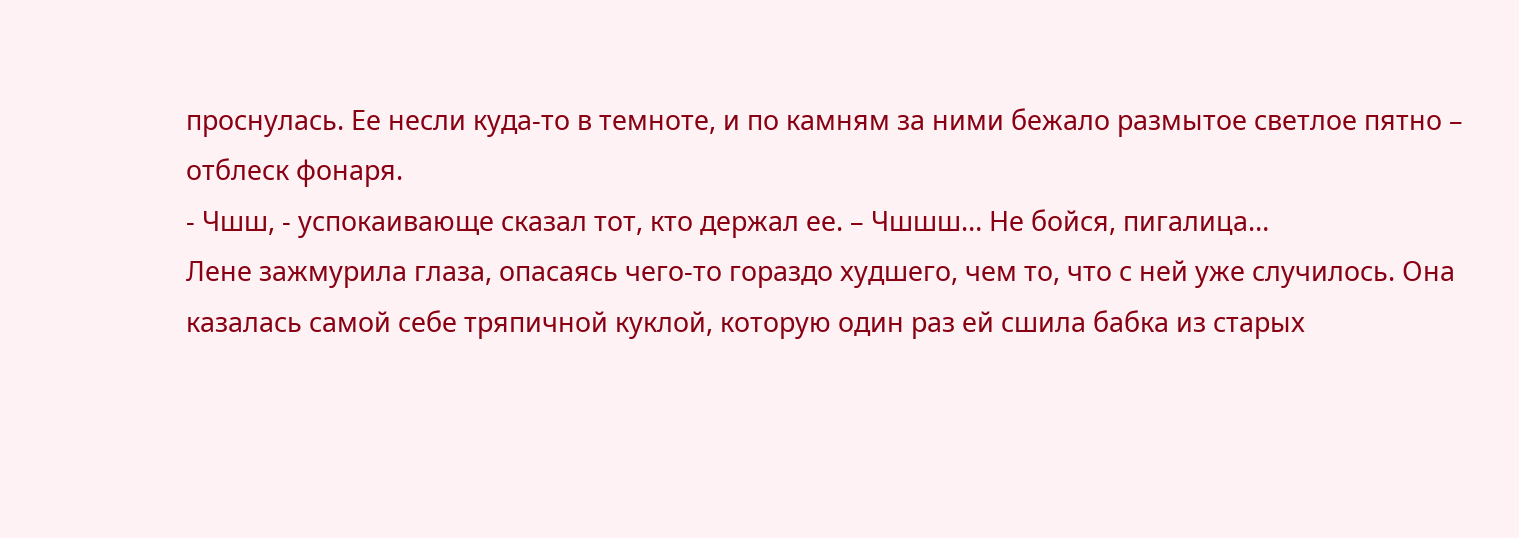проснулась. Ее несли куда-то в темноте, и по камням за ними бежало размытое светлое пятно – отблеск фонаря.
- Чшш, - успокаивающе сказал тот, кто держал ее. – Чшшш… Не бойся, пигалица…
Лене зажмурила глаза, опасаясь чего-то гораздо худшего, чем то, что с ней уже случилось. Она казалась самой себе тряпичной куклой, которую один раз ей сшила бабка из старых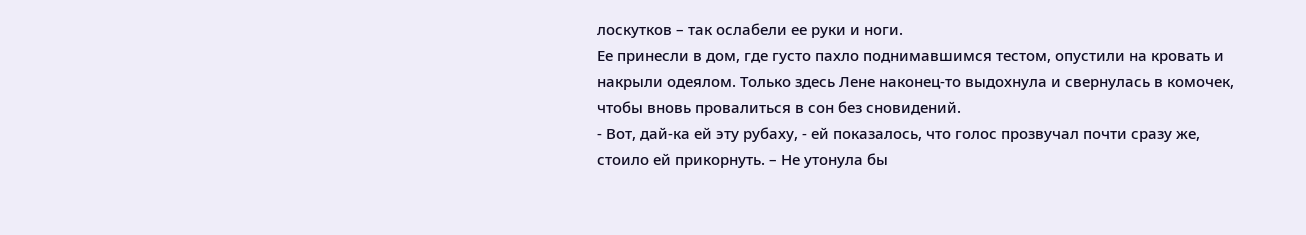лоскутков – так ослабели ее руки и ноги.
Ее принесли в дом, где густо пахло поднимавшимся тестом, опустили на кровать и накрыли одеялом. Только здесь Лене наконец-то выдохнула и свернулась в комочек, чтобы вновь провалиться в сон без сновидений.
- Вот, дай-ка ей эту рубаху, - ей показалось, что голос прозвучал почти сразу же, стоило ей прикорнуть. – Не утонула бы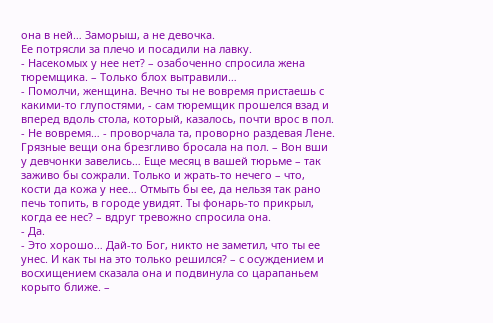она в ней… Заморыш, а не девочка.
Ее потрясли за плечо и посадили на лавку.
- Насекомых у нее нет? – озабоченно спросила жена тюремщика. – Только блох вытравили…
- Помолчи, женщина. Вечно ты не вовремя пристаешь с какими-то глупостями, - сам тюремщик прошелся взад и вперед вдоль стола, который, казалось, почти врос в пол.
- Не вовремя… - проворчала та, проворно раздевая Лене. Грязные вещи она брезгливо бросала на пол. – Вон вши у девчонки завелись… Еще месяц в вашей тюрьме – так заживо бы сожрали. Только и жрать-то нечего – что, кости да кожа у нее… Отмыть бы ее, да нельзя так рано печь топить, в городе увидят. Ты фонарь-то прикрыл, когда ее нес? – вдруг тревожно спросила она.
- Да.
- Это хорошо… Дай-то Бог, никто не заметил, что ты ее унес. И как ты на это только решился? – с осуждением и восхищением сказала она и подвинула со царапаньем корыто ближе. –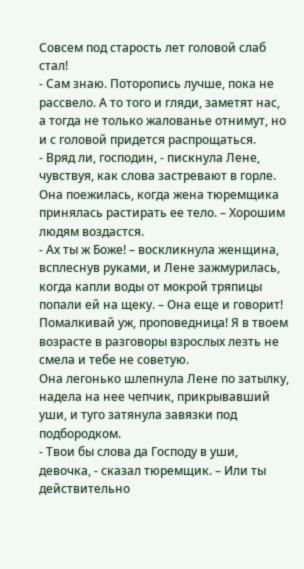Совсем под старость лет головой слаб стал!
- Сам знаю. Поторопись лучше, пока не рассвело. А то того и гляди, заметят нас, а тогда не только жалованье отнимут, но и с головой придется распрощаться.
- Вряд ли, господин, - пискнула Лене, чувствуя, как слова застревают в горле. Она поежилась, когда жена тюремщика принялась растирать ее тело. – Хорошим людям воздастся.
- Ах ты ж Боже! – воскликнула женщина, всплеснув руками, и Лене зажмурилась, когда капли воды от мокрой тряпицы попали ей на щеку. – Она еще и говорит! Помалкивай уж, проповедница! Я в твоем возрасте в разговоры взрослых лезть не смела и тебе не советую.
Она легонько шлепнула Лене по затылку, надела на нее чепчик, прикрывавший уши, и туго затянула завязки под подбородком.
- Твои бы слова да Господу в уши, девочка, - сказал тюремщик. – Или ты действительно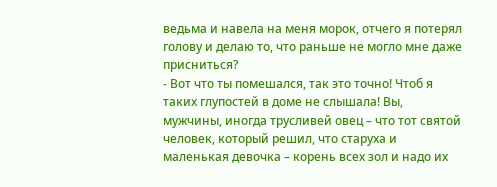ведьма и навела на меня морок, отчего я потерял голову и делаю то, что раньше не могло мне даже присниться?
- Вот что ты помешался, так это точно! Чтоб я таких глупостей в доме не слышала! Вы, мужчины, иногда трусливей овец – что тот святой человек, который решил, что старуха и маленькая девочка – корень всех зол и надо их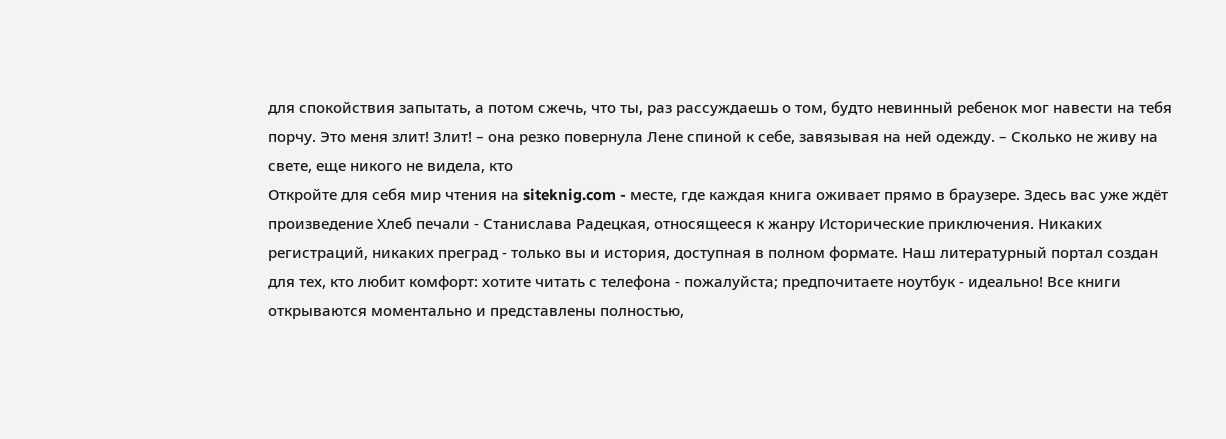для спокойствия запытать, а потом сжечь, что ты, раз рассуждаешь о том, будто невинный ребенок мог навести на тебя порчу. Это меня злит! Злит! – она резко повернула Лене спиной к себе, завязывая на ней одежду. – Сколько не живу на свете, еще никого не видела, кто
Откройте для себя мир чтения на siteknig.com - месте, где каждая книга оживает прямо в браузере. Здесь вас уже ждёт произведение Хлеб печали - Станислава Радецкая, относящееся к жанру Исторические приключения. Никаких регистраций, никаких преград - только вы и история, доступная в полном формате. Наш литературный портал создан для тех, кто любит комфорт: хотите читать с телефона - пожалуйста; предпочитаете ноутбук - идеально! Все книги открываются моментально и представлены полностью,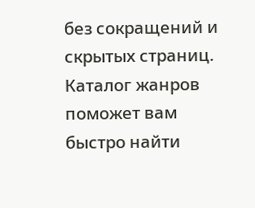без сокращений и скрытых страниц. Каталог жанров поможет вам быстро найти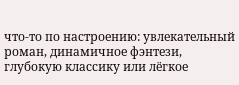что-то по настроению: увлекательный роман, динамичное фэнтези, глубокую классику или лёгкое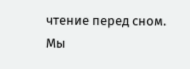чтение перед сном. Мы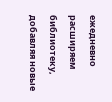ежедневно расширяем библиотеку, добавляя новые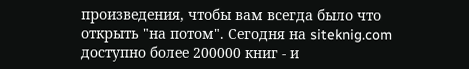произведения, чтобы вам всегда было что открыть "на потом". Сегодня на siteknig.com доступно более 200000 книг - и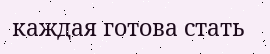каждая готова стать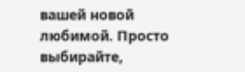вашей новой любимой. Просто выбирайте,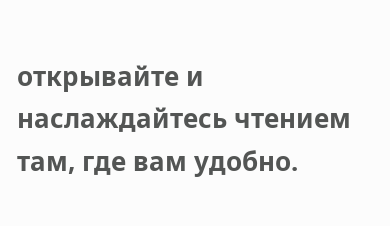открывайте и наслаждайтесь чтением там, где вам удобно.